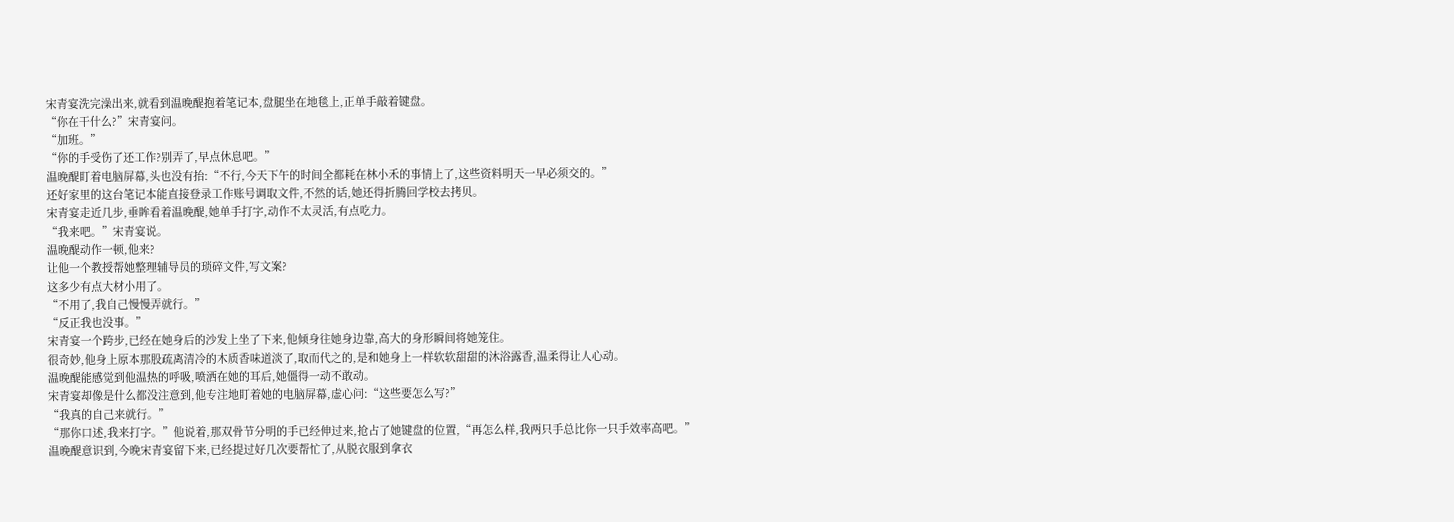宋青宴洗完澡出来,就看到温晚醍抱着笔记本,盘腿坐在地毯上,正单手敲着键盘。
“你在干什么?”宋青宴问。
“加班。”
“你的手受伤了还工作?别弄了,早点休息吧。”
温晚醍盯着电脑屏幕,头也没有抬:“不行,今天下午的时间全都耗在林小禾的事情上了,这些资料明天一早必须交的。”
还好家里的这台笔记本能直接登录工作账号调取文件,不然的话,她还得折腾回学校去拷贝。
宋青宴走近几步,垂眸看着温晚醍,她单手打字,动作不太灵活,有点吃力。
“我来吧。”宋青宴说。
温晚醍动作一顿,他来?
让他一个教授帮她整理辅导员的琐碎文件,写文案?
这多少有点大材小用了。
“不用了,我自己慢慢弄就行。”
“反正我也没事。”
宋青宴一个跨步,已经在她身后的沙发上坐了下来,他倾身往她身边靠,高大的身形瞬间将她笼住。
很奇妙,他身上原本那股疏离清冷的木质香味道淡了,取而代之的,是和她身上一样软软甜甜的沐浴露香,温柔得让人心动。
温晚醍能感觉到他温热的呼吸,喷洒在她的耳后,她僵得一动不敢动。
宋青宴却像是什么都没注意到,他专注地盯着她的电脑屏幕,虚心问:“这些要怎么写?”
“我真的自己来就行。”
“那你口述,我来打字。”他说着,那双骨节分明的手已经伸过来,抢占了她键盘的位置,“再怎么样,我两只手总比你一只手效率高吧。”
温晚醍意识到,今晚宋青宴留下来,已经提过好几次要帮忙了,从脱衣服到拿衣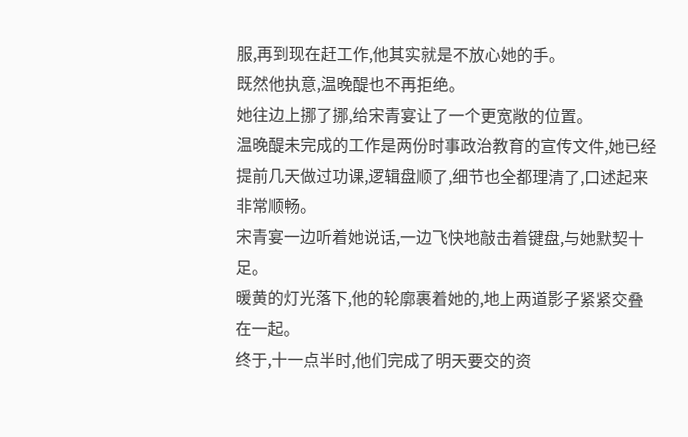服,再到现在赶工作,他其实就是不放心她的手。
既然他执意,温晚醍也不再拒绝。
她往边上挪了挪,给宋青宴让了一个更宽敞的位置。
温晚醍未完成的工作是两份时事政治教育的宣传文件,她已经提前几天做过功课,逻辑盘顺了,细节也全都理清了,口述起来非常顺畅。
宋青宴一边听着她说话,一边飞快地敲击着键盘,与她默契十足。
暖黄的灯光落下,他的轮廓裹着她的,地上两道影子紧紧交叠在一起。
终于,十一点半时,他们完成了明天要交的资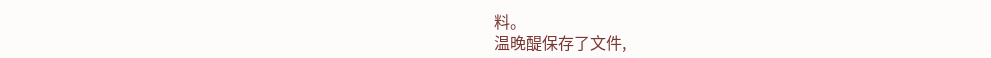料。
温晚醍保存了文件,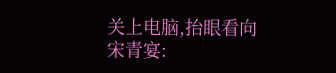关上电脑,抬眼看向宋青宴: